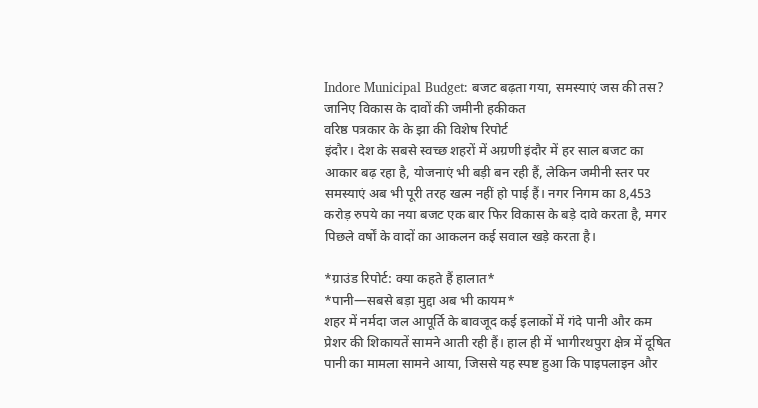Indore Municipal Budget: बजट बढ़ता गया, समस्याएं जस की तस? जानिए विकास के दावों की जमीनी हकीकत
वरिष्ठ पत्रकार के के झा की विशेष रिपोर्ट
इंदौर। देश के सबसे स्वच्छ शहरों में अग्रणी इंदौर में हर साल बजट का आकार बढ़ रहा है, योजनाएं भी बड़ी बन रही हैं, लेकिन जमीनी स्तर पर समस्याएं अब भी पूरी तरह खत्म नहीं हो पाई हैं। नगर निगम का 8,453 करोड़ रुपये का नया बजट एक बार फिर विकास के बड़े दावे करता है, मगर पिछले वर्षों के वादों का आकलन कई सवाल खड़े करता है।

*ग्राउंड रिपोर्ट: क्या कहते हैं हालात*
*पानी—सबसे बड़ा मुद्दा अब भी कायम*
शहर में नर्मदा जल आपूर्ति के बावजूद कई इलाकों में गंदे पानी और कम प्रेशर की शिकायतें सामने आती रही हैं। हाल ही में भागीरथपुरा क्षेत्र में दूषित पानी का मामला सामने आया, जिससे यह स्पष्ट हुआ कि पाइपलाइन और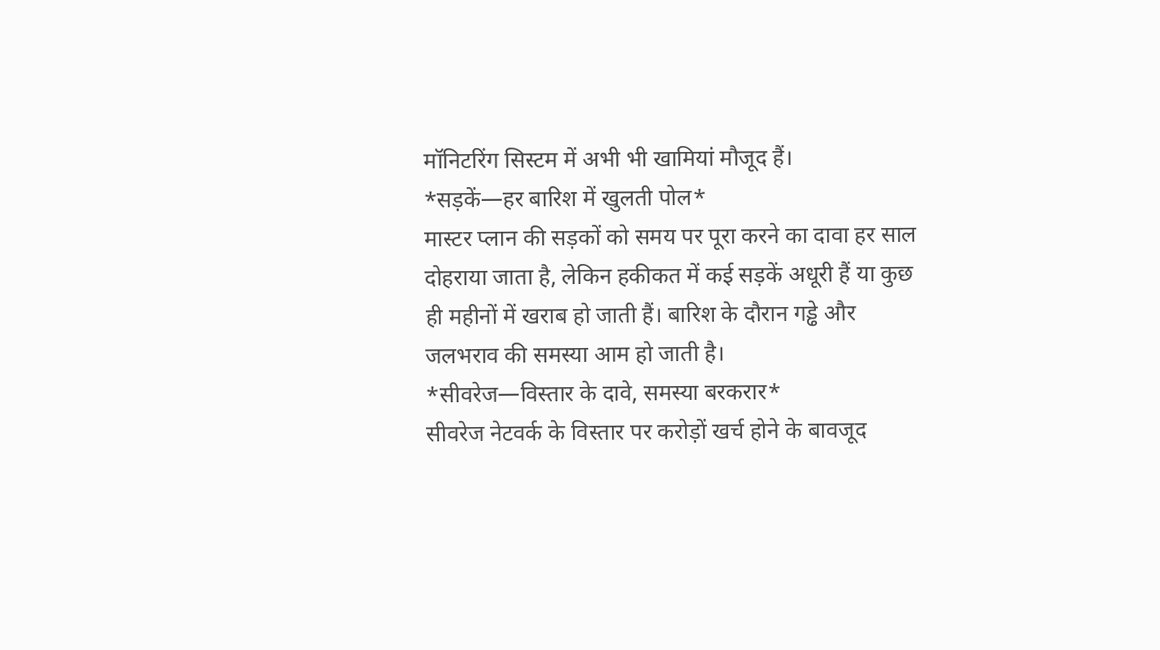मॉनिटरिंग सिस्टम में अभी भी खामियां मौजूद हैं।
*सड़कें—हर बारिश में खुलती पोल*
मास्टर प्लान की सड़कों को समय पर पूरा करने का दावा हर साल दोहराया जाता है, लेकिन हकीकत में कई सड़कें अधूरी हैं या कुछ ही महीनों में खराब हो जाती हैं। बारिश के दौरान गड्ढे और जलभराव की समस्या आम हो जाती है।
*सीवरेज—विस्तार के दावे, समस्या बरकरार*
सीवरेज नेटवर्क के विस्तार पर करोड़ों खर्च होने के बावजूद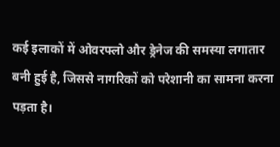कई इलाकों में ओवरफ्लो और ड्रेनेज की समस्या लगातार बनी हुई है, जिससे नागरिकों को परेशानी का सामना करना पड़ता है।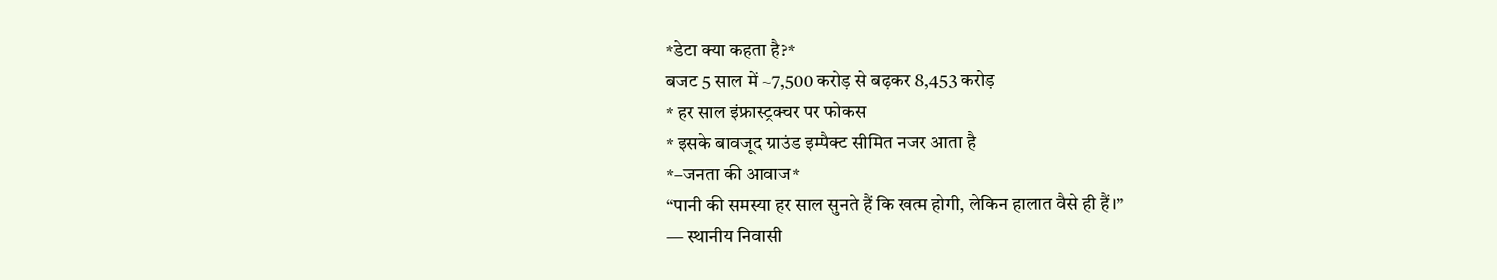*डेटा क्या कहता है?*
बजट 5 साल में ~7,500 करोड़ से बढ़कर 8,453 करोड़
* हर साल इंफ्रास्ट्रक्चर पर फोकस
* इसके बावजूद ग्राउंड इम्पैक्ट सीमित नजर आता है
*–जनता की आवाज*
“पानी की समस्या हर साल सुनते हैं कि खत्म होगी, लेकिन हालात वैसे ही हैं।”
— स्थानीय निवासी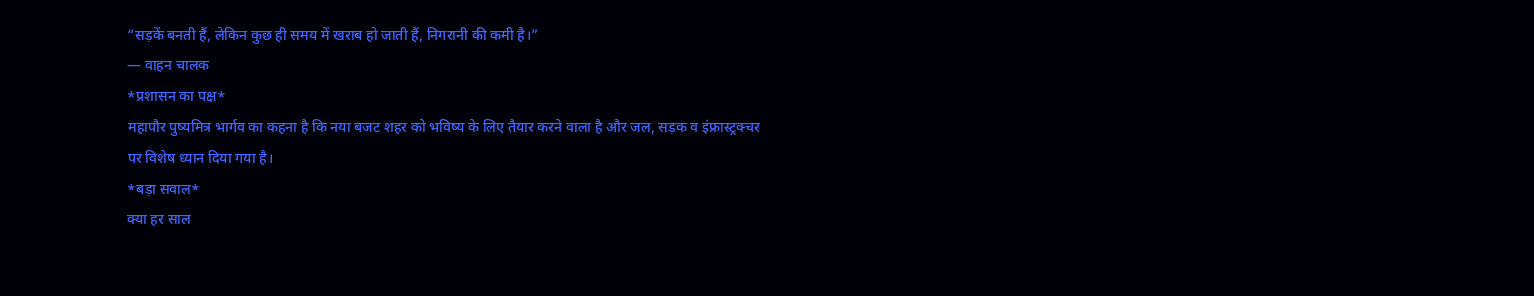“सड़कें बनती हैं, लेकिन कुछ ही समय में खराब हो जाती हैं, निगरानी की कमी है।”
— वाहन चालक
*प्रशासन का पक्ष*
महापौर पुष्यमित्र भार्गव का कहना है कि नया बजट शहर को भविष्य के लिए तैयार करने वाला है और जल, सड़क व इंफ्रास्ट्रक्चर पर विशेष ध्यान दिया गया है।
*बड़ा सवाल*
क्या हर साल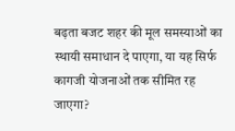बढ़ता बजट शहर की मूल समस्याओं का स्थायी समाधान दे पाएगा, या यह सिर्फ कागजी योजनाओं तक सीमित रह जाएगा?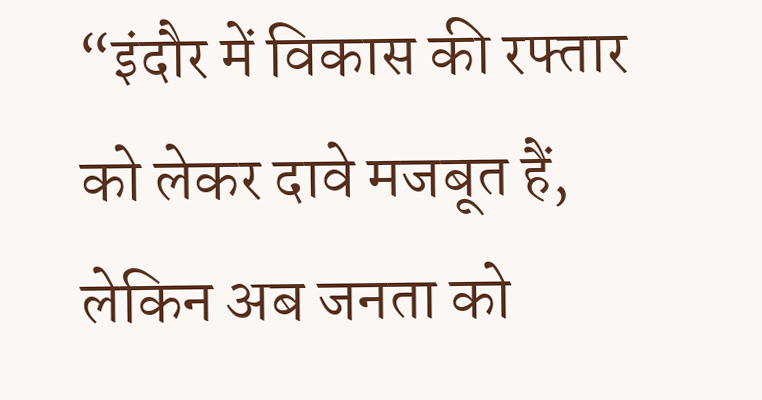“इंदौर में विकास की रफ्तार को लेकर दावे मजबूत हैं, लेकिन अब जनता को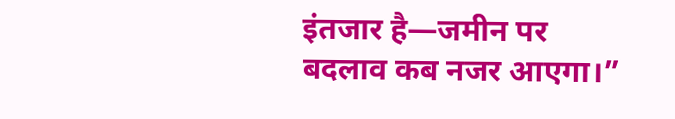इंतजार है—जमीन पर बदलाव कब नजर आएगा।”